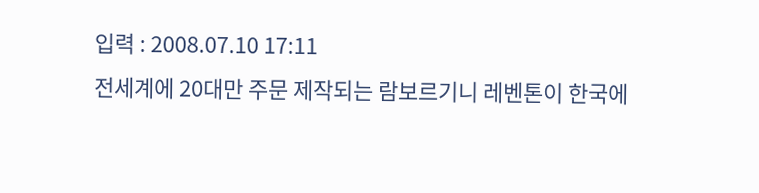입력 : 2008.07.10 17:11
전세계에 20대만 주문 제작되는 람보르기니 레벤톤이 한국에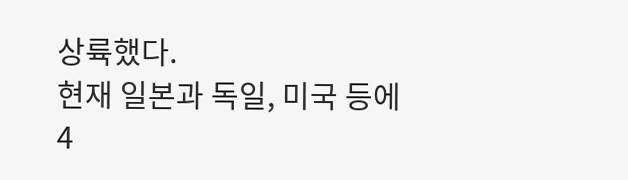상륙했다.
현재 일본과 독일, 미국 등에 4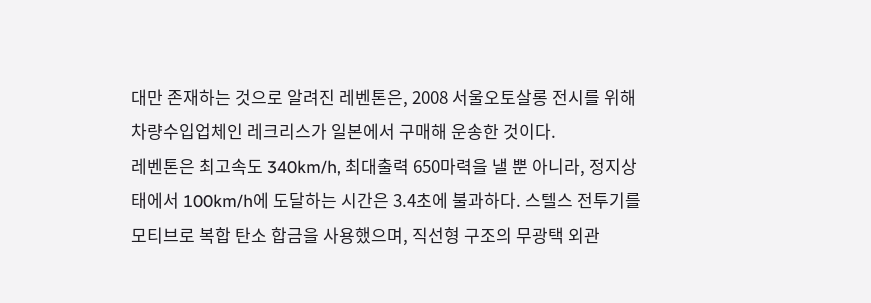대만 존재하는 것으로 알려진 레벤톤은, 2008 서울오토살롱 전시를 위해 차량수입업체인 레크리스가 일본에서 구매해 운송한 것이다.
레벤톤은 최고속도 340km/h, 최대출력 650마력을 낼 뿐 아니라, 정지상태에서 100km/h에 도달하는 시간은 3.4초에 불과하다. 스텔스 전투기를 모티브로 복합 탄소 합금을 사용했으며, 직선형 구조의 무광택 외관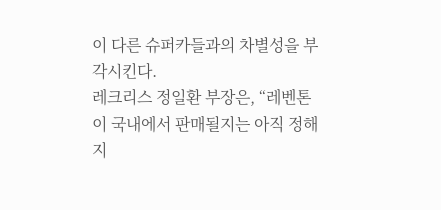이 다른 슈퍼카들과의 차별성을 부각시킨다.
레크리스 정일환 부장은, “레벤톤이 국내에서 판매될지는 아직 정해지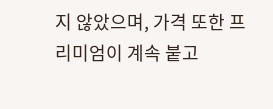지 않았으며, 가격 또한 프리미엄이 계속 붙고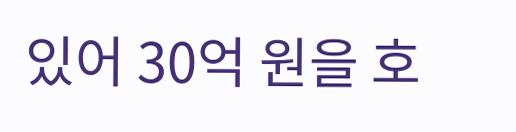있어 30억 원을 호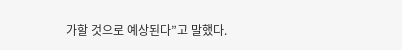가할 것으로 예상된다”고 말했다.